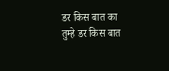डर किस बात का
तुम्हे डर किस बात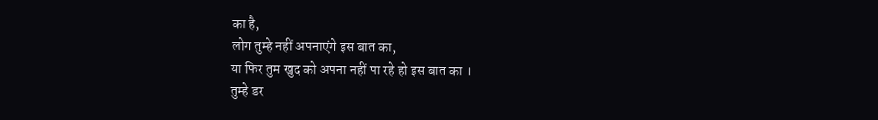का है,
लोग तुम्हे नहीं अपनाएंगे इस बात का,
या फिर तुम खुद को अपना नहीं पा रहे हो इस बात का ।
तुम्हे डर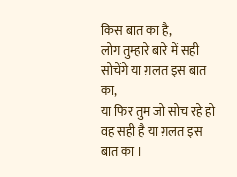किस बात का है,
लोग तुम्हारे बारे में सही सोचेंगे या ग़लत इस बात का,
या फिर तुम जो सोच रहे हो वह सही है या ग़लत इस बात का ।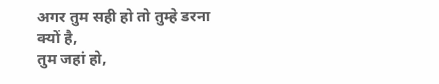अगर तुम सही हो तो तुम्हे डरना क्यों है,
तुम जहां हो,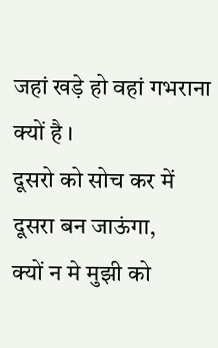जहां खड़े हो वहां गभराना क्यों है ।
दूसरो को सोच कर में दूसरा बन जाऊंगा,
क्यों न मे मुझी को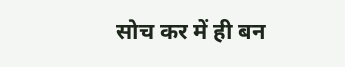सोच कर में ही बन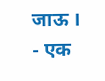जाऊ ।
- एक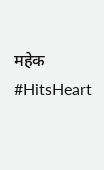महेक
#HitsHeart